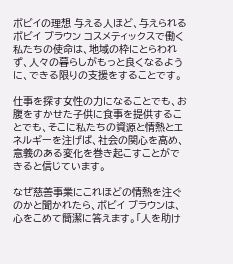ボビイの理想 与える人ほど、与えられる
ボビイ ブラウン コスメティックスで働く私たちの使命は、地域の枠にとらわれず、人々の暮らしがもっと良くなるように、できる限りの支援をすることです。

仕事を探す女性の力になることでも、お腹をすかせた子供に食事を提供することでも、そこに私たちの資源と情熱とエネルギーを注げば、社会の関心を高め、意義のある変化を巻き起こすことができると信じています。

なぜ慈善事業にこれほどの情熱を注ぐのかと聞かれたら、ボビイ ブラウンは、心をこめて簡潔に答えます。「人を助け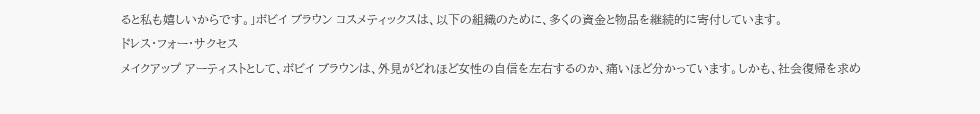ると私も嬉しいからです。」ボビイ ブラウン コスメティックスは、以下の組織のために、多くの資金と物品を継続的に寄付しています。
ドレス・フォー・サクセス
メイクアップ アーティストとして、ボビイ ブラウンは、外見がどれほど女性の自信を左右するのか、痛いほど分かっています。しかも、社会復帰を求め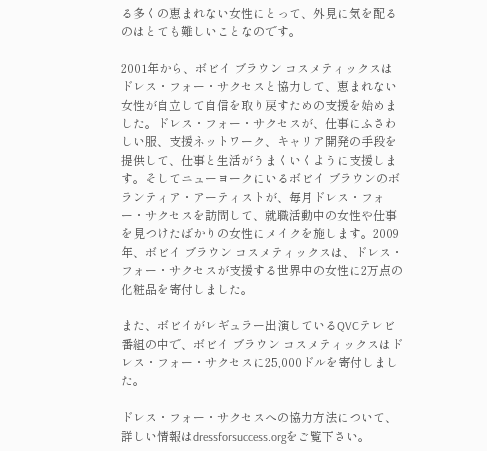る多くの恵まれない女性にとって、外見に気を配るのはとても難しいことなのです。

2001年から、ボビイ ブラウン コスメティックスはドレス・フォー・サクセスと協力して、恵まれない女性が自立して自信を取り戻すための支援を始めました。ドレス・フォー・サクセスが、仕事にふさわしい服、支援ネットワーク、キャリア開発の手段を提供して、仕事と生活がうまくいくように支援します。そしてニューヨークにいるボビイ ブラウンのボランティア・アーティストが、毎月ドレス・フォー・サクセスを訪問して、就職活動中の女性や仕事を見つけたばかりの女性にメイクを施します。2009年、ボビイ ブラウン コスメティックスは、ドレス・フォー・サクセスが支援する世界中の女性に2万点の化粧品を寄付しました。

また、ボビイがレギュラー出演しているQVCテレビ番組の中で、ボビイ ブラウン コスメティックスはドレス・フォー・サクセスに25,000ドルを寄付しました。

ドレス・フォー・サクセスへの協力方法について、詳しい情報はdressforsuccess.orgをご覧下さい。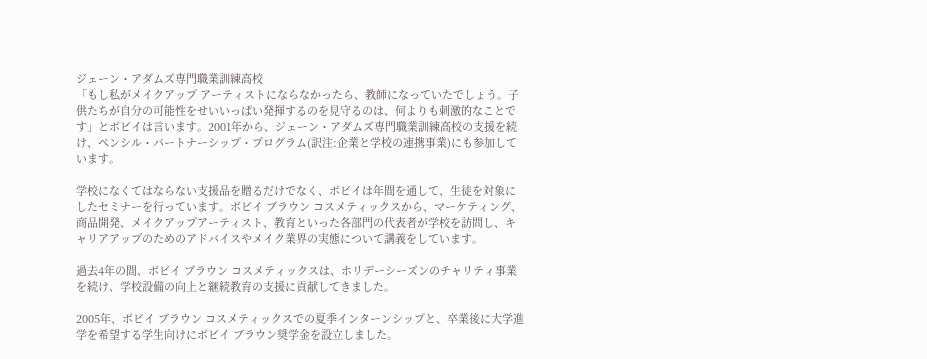ジェーン・アダムズ専門職業訓練高校
「もし私がメイクアップ アーティストにならなかったら、教師になっていたでしょう。子供たちが自分の可能性をせいいっぱい発揮するのを見守るのは、何よりも刺激的なことです」とボビイは言います。2001年から、ジェーン・アダムズ専門職業訓練高校の支援を続け、ペンシル・パートナーシップ・プログラム(訳注:企業と学校の連携事業)にも参加しています。

学校になくてはならない支援品を贈るだけでなく、ボビイは年間を通して、生徒を対象にしたセミナーを行っています。ボビイ ブラウン コスメティックスから、マーケティング、商品開発、メイクアップアーティスト、教育といった各部門の代表者が学校を訪問し、キャリアアップのためのアドバイスやメイク業界の実態について講義をしています。

過去4年の間、ボビイ ブラウン コスメティックスは、ホリデーシーズンのチャリティ事業を続け、学校設備の向上と継続教育の支援に貢献してきました。

2005年、ボビイ ブラウン コスメティックスでの夏季インターンシップと、卒業後に大学進学を希望する学生向けにボビイ ブラウン奨学金を設立しました。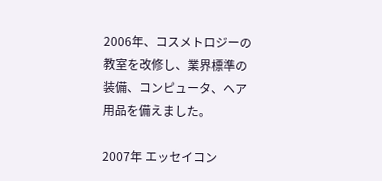2006年、コスメトロジーの教室を改修し、業界標準の装備、コンピュータ、ヘア用品を備えました。

2007年 エッセイコン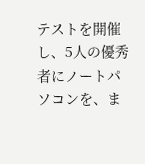テストを開催し、5人の優秀者にノートパソコンを、ま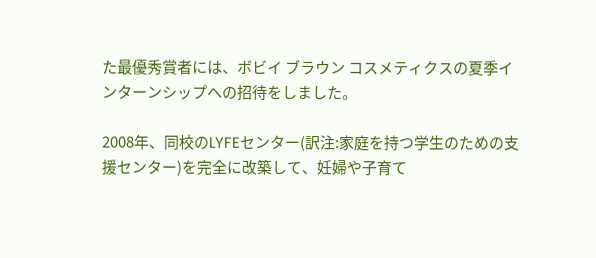た最優秀賞者には、ボビイ ブラウン コスメティクスの夏季インターンシップへの招待をしました。

2008年、同校のLYFEセンター(訳注:家庭を持つ学生のための支援センター)を完全に改築して、妊婦や子育て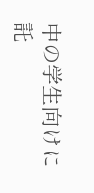中の学生向けに託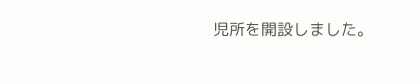児所を開設しました。